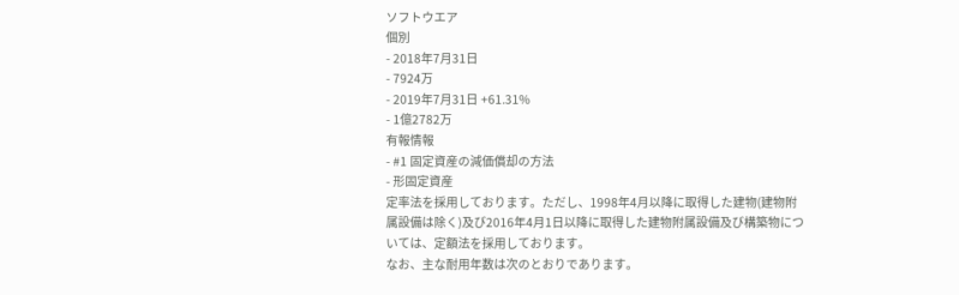ソフトウエア
個別
- 2018年7月31日
- 7924万
- 2019年7月31日 +61.31%
- 1億2782万
有報情報
- #1 固定資産の減価償却の方法
- 形固定資産
定率法を採用しております。ただし、1998年4月以降に取得した建物(建物附属設備は除く)及び2016年4月1日以降に取得した建物附属設備及び構築物については、定額法を採用しております。
なお、主な耐用年数は次のとおりであります。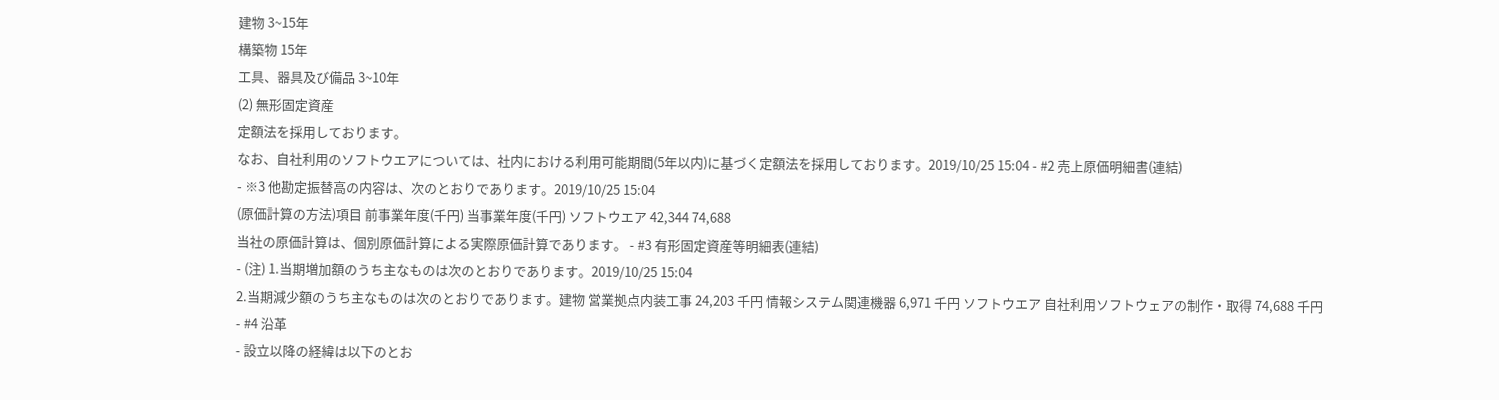建物 3~15年
構築物 15年
工具、器具及び備品 3~10年
(2) 無形固定資産
定額法を採用しております。
なお、自社利用のソフトウエアについては、社内における利用可能期間(5年以内)に基づく定額法を採用しております。2019/10/25 15:04 - #2 売上原価明細書(連結)
- ※3 他勘定振替高の内容は、次のとおりであります。2019/10/25 15:04
(原価計算の方法)項目 前事業年度(千円) 当事業年度(千円) ソフトウエア 42,344 74,688
当社の原価計算は、個別原価計算による実際原価計算であります。 - #3 有形固定資産等明細表(連結)
- (注) 1.当期増加額のうち主なものは次のとおりであります。2019/10/25 15:04
2.当期減少額のうち主なものは次のとおりであります。建物 営業拠点内装工事 24,203 千円 情報システム関連機器 6,971 千円 ソフトウエア 自社利用ソフトウェアの制作・取得 74,688 千円
- #4 沿革
- 設立以降の経緯は以下のとお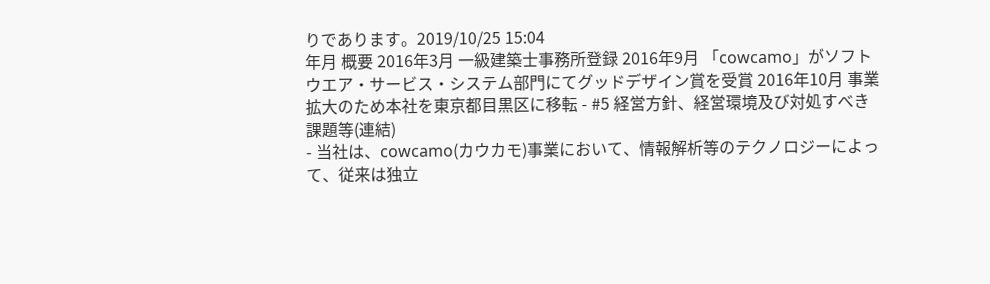りであります。2019/10/25 15:04
年月 概要 2016年3月 一級建築士事務所登録 2016年9月 「cowcamo」がソフトウエア・サービス・システム部門にてグッドデザイン賞を受賞 2016年10月 事業拡大のため本社を東京都目黒区に移転 - #5 経営方針、経営環境及び対処すべき課題等(連結)
- 当社は、cowcamo(カウカモ)事業において、情報解析等のテクノロジーによって、従来は独立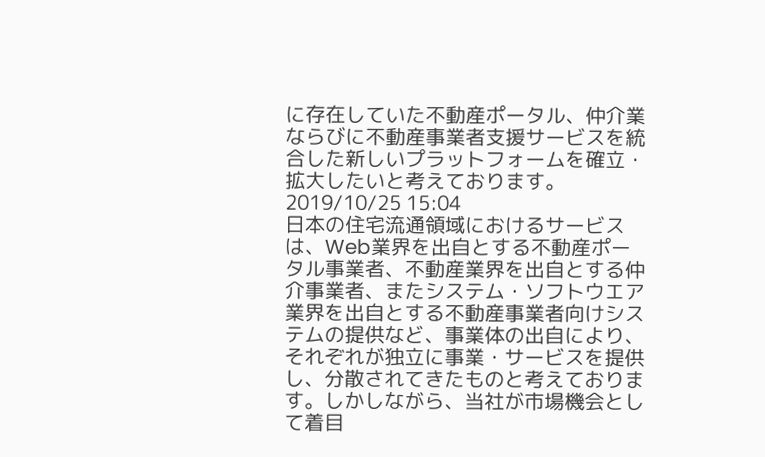に存在していた不動産ポータル、仲介業ならびに不動産事業者支援サービスを統合した新しいプラットフォームを確立・拡大したいと考えております。2019/10/25 15:04
日本の住宅流通領域におけるサービスは、Web業界を出自とする不動産ポータル事業者、不動産業界を出自とする仲介事業者、またシステム・ソフトウエア業界を出自とする不動産事業者向けシステムの提供など、事業体の出自により、それぞれが独立に事業・サービスを提供し、分散されてきたものと考えております。しかしながら、当社が市場機会として着目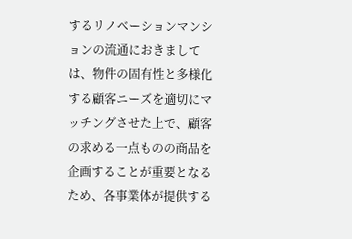するリノベーションマンションの流通におきましては、物件の固有性と多様化する顧客ニーズを適切にマッチングさせた上で、顧客の求める一点ものの商品を企画することが重要となるため、各事業体が提供する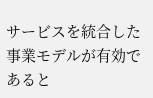サービスを統合した事業モデルが有効であると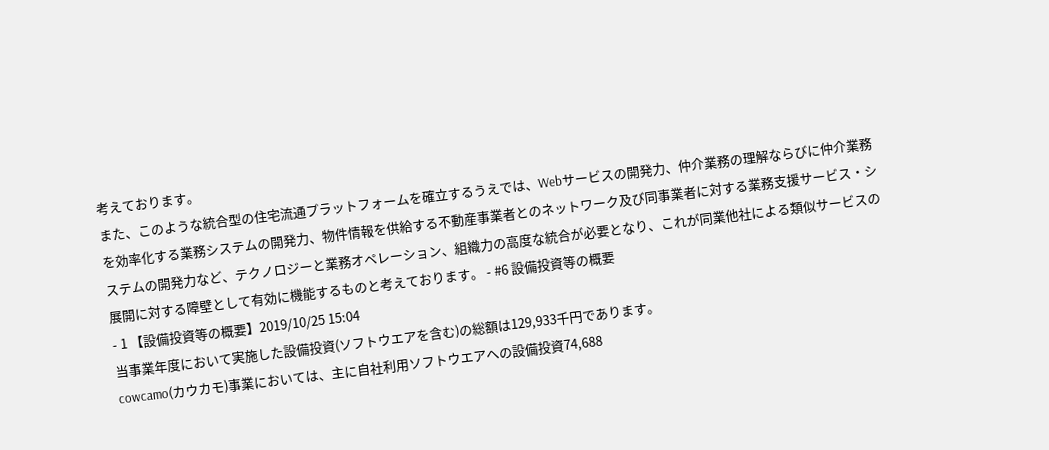考えております。
また、このような統合型の住宅流通プラットフォームを確立するうえでは、Webサービスの開発力、仲介業務の理解ならびに仲介業務を効率化する業務システムの開発力、物件情報を供給する不動産事業者とのネットワーク及び同事業者に対する業務支援サービス・システムの開発力など、テクノロジーと業務オペレーション、組織力の高度な統合が必要となり、これが同業他社による類似サービスの展開に対する障壁として有効に機能するものと考えております。 - #6 設備投資等の概要
- 1 【設備投資等の概要】2019/10/25 15:04
当事業年度において実施した設備投資(ソフトウエアを含む)の総額は129,933千円であります。
cowcamo(カウカモ)事業においては、主に自社利用ソフトウエアへの設備投資74,688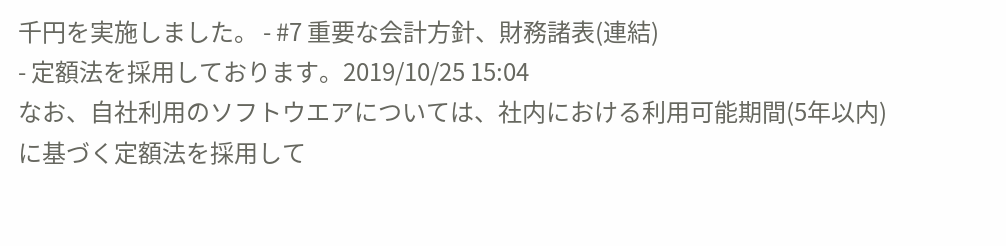千円を実施しました。 - #7 重要な会計方針、財務諸表(連結)
- 定額法を採用しております。2019/10/25 15:04
なお、自社利用のソフトウエアについては、社内における利用可能期間(5年以内)に基づく定額法を採用して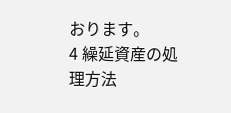おります。
4 繰延資産の処理方法